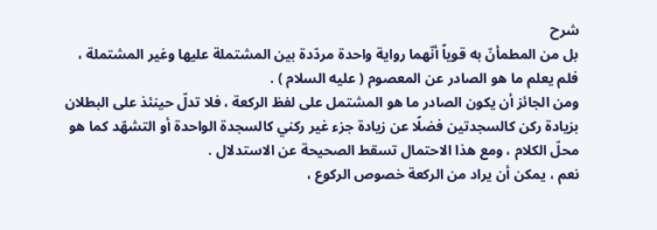شرح
بل من المطمأنّ به قوياً أنّهما رواية واحدة مردّدة بين المشتملة عليها وغير المشتملة ، فلم يعلم ما هو الصادر عن المعصوم ( عليه السلام ) .
ومن الجائز أن يكون الصادر ما هو المشتمل على لفظ الركعة ، فلا تدلّ حينئذ على البطلان بزيادة ركن كالسجدتين فضلًا عن زيادة جزء غير ركني كالسجدة الواحدة أو التشهّد كما هو محلّ الكلام ، ومع هذا الاحتمال تسقط الصحيحة عن الاستدلال .
نعم ، يمكن أن يراد من الركعة خصوص الركوع ،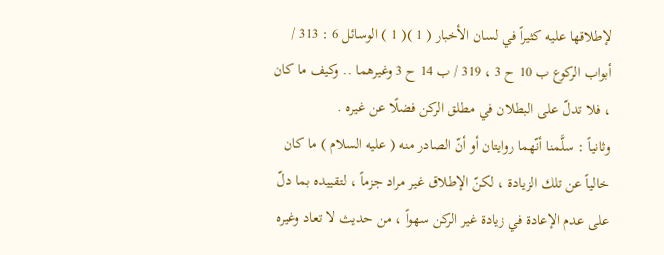لإطلاقها عليه كثيراً في لسان الأخبار ( 1 )( 1 ) الوسائل 6 : 313 / أبواب الركوع ب 10 ح 3 ، 319 / ب 14 ح 3 وغيرهما .. وكيف ما كان ، فلا تدلّ على البطلان في مطلق الركن فضلًا عن غيره .
وثانياً : سلَّمنا أنّهما روايتان أو أنّ الصادر منه ( عليه السلام ) ما كان خالياً عن تلك الزيادة ، لكنّ الإطلاق غير مراد جزماً ، لتقييده بما دلّ على عدم الإعادة في زيادة غير الركن سهواً ، من حديث لا تعاد وغيره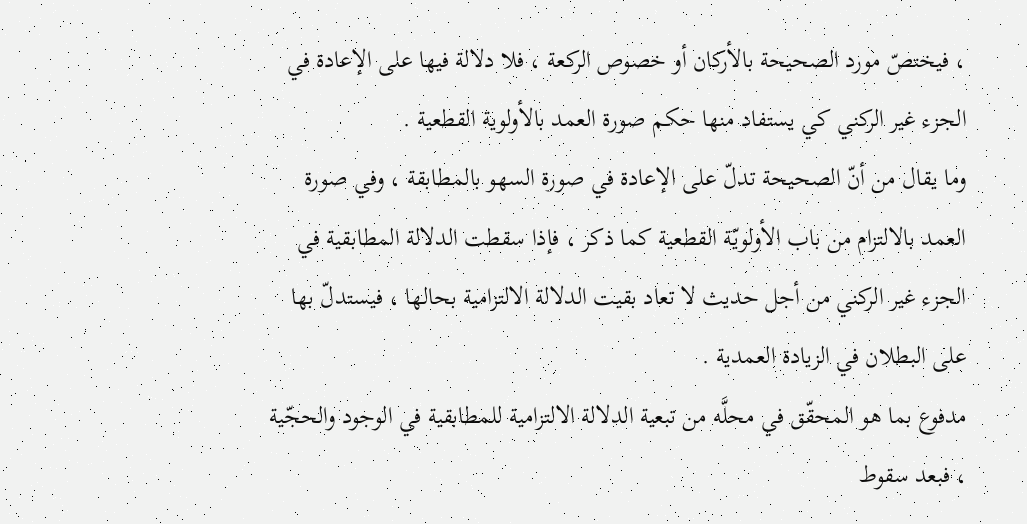، فيختصّ مورد الصحيحة بالأركان أو خصوص الركعة ، فلا دلالة فيها على الإعادة في الجزء غير الركني كي يستفاد منها حكم صورة العمد بالأولوية القطعية .
وما يقال من أنّ الصحيحة تدلّ على الإعادة في صورة السهو بالمطابقة ، وفي صورة العمد بالالتزام من باب الأولويّة القطعية كما ذكر ، فإذا سقطت الدلالة المطابقية في الجزء غير الركني من أجل حديث لا تعاد بقيت الدلالة الالتزامية بحالها ، فيستدلّ بها على البطلان في الزيادة العمدية .
مدفوع بما هو المحقّق في محلَّه من تبعية الدلالة الالتزامية للمطابقية في الوجود والحجّية ، فبعد سقوط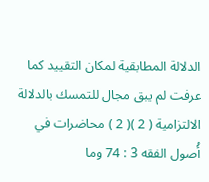الدلالة المطابقية لمكان التقييد كما عرفت لم يبق مجال للتمسك بالدلالة الالتزامية ( 2 )( 2 ) محاضرات في أُصول الفقه 3 : 74 وما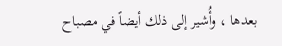بعدها ، وأُشير إلى ذلك أيضاً في مصباح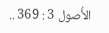الأُصول 3 : 369 ..